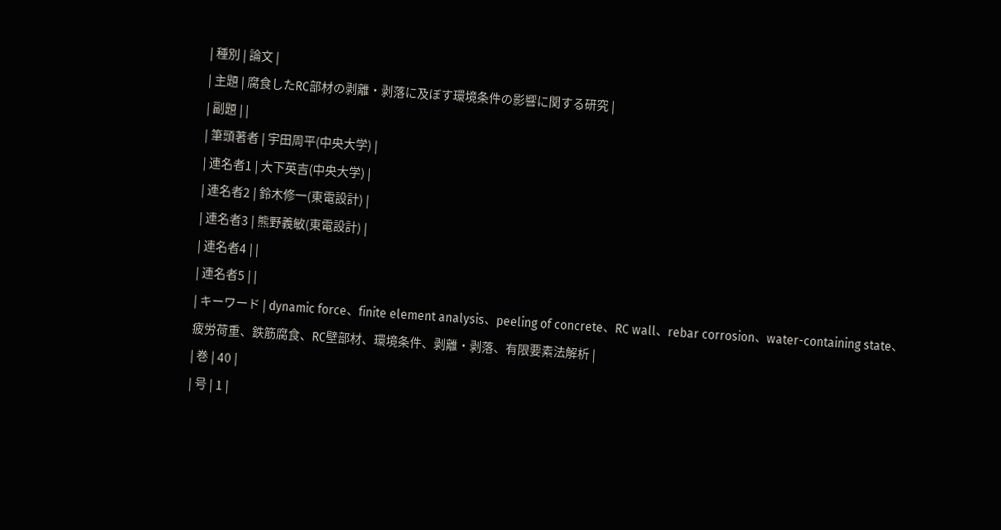| 種別 | 論文 |
| 主題 | 腐食したRC部材の剥離・剥落に及ぼす環境条件の影響に関する研究 |
| 副題 | |
| 筆頭著者 | 宇田周平(中央大学) |
| 連名者1 | 大下英吉(中央大学) |
| 連名者2 | 鈴木修一(東電設計) |
| 連名者3 | 熊野義敏(東電設計) |
| 連名者4 | |
| 連名者5 | |
| キーワード | dynamic force、finite element analysis、peeling of concrete、RC wall、rebar corrosion、water-containing state、疲労荷重、鉄筋腐食、RC壁部材、環境条件、剥離・剥落、有限要素法解析 |
| 巻 | 40 |
| 号 | 1 |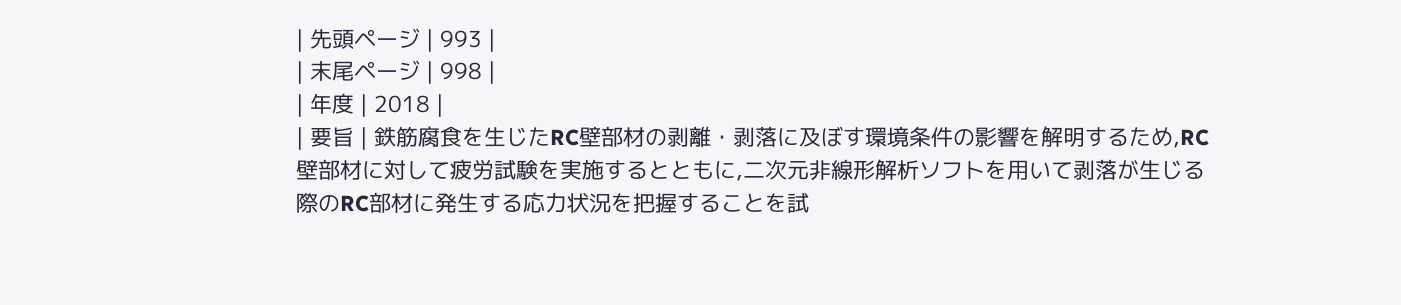| 先頭ページ | 993 |
| 末尾ページ | 998 |
| 年度 | 2018 |
| 要旨 | 鉄筋腐食を生じたRC壁部材の剥離・剥落に及ぼす環境条件の影響を解明するため,RC壁部材に対して疲労試験を実施するとともに,二次元非線形解析ソフトを用いて剥落が生じる際のRC部材に発生する応力状況を把握することを試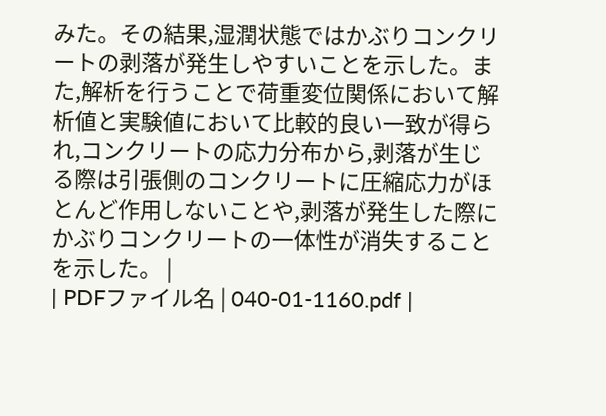みた。その結果,湿潤状態ではかぶりコンクリートの剥落が発生しやすいことを示した。また,解析を行うことで荷重変位関係において解析値と実験値において比較的良い一致が得られ,コンクリートの応力分布から,剥落が生じる際は引張側のコンクリートに圧縮応力がほとんど作用しないことや,剥落が発生した際にかぶりコンクリートの一体性が消失することを示した。 |
| PDFファイル名 | 040-01-1160.pdf |